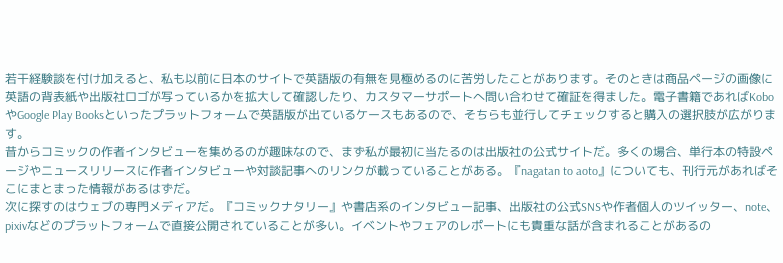若干経験談を付け加えると、私も以前に日本のサイトで英語版の有無を見極めるのに苦労したことがあります。そのときは商品ページの画像に英語の背表紙や出版社ロゴが写っているかを拡大して確認したり、カスタマーサポートへ問い合わせて確証を得ました。電子書籍であればKoboやGoogle Play Booksといったプラットフォームで英語版が出ているケースもあるので、そちらも並行してチェックすると購入の選択肢が広がります。
昔からコミックの作者インタビューを集めるのが趣味なので、まず私が最初に当たるのは出版社の公式サイトだ。多くの場合、単行本の特設ページやニュースリリースに作者インタビューや対談記事へのリンクが載っていることがある。『nagatan to aoto』についても、刊行元があればそこにまとまった情報があるはずだ。
次に探すのはウェブの専門メディアだ。『コミックナタリー』や書店系のインタビュー記事、出版社の公式SNSや作者個人のツイッター、note、pixivなどのプラットフォームで直接公開されていることが多い。イベントやフェアのレポートにも貴重な話が含まれることがあるの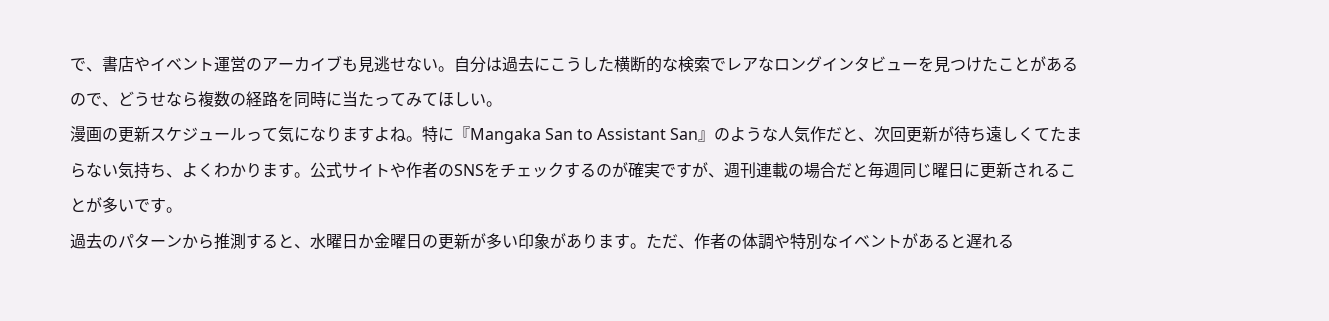で、書店やイベント運営のアーカイブも見逃せない。自分は過去にこうした横断的な検索でレアなロングインタビューを見つけたことがあるので、どうせなら複数の経路を同時に当たってみてほしい。
漫画の更新スケジュールって気になりますよね。特に『Mangaka San to Assistant San』のような人気作だと、次回更新が待ち遠しくてたまらない気持ち、よくわかります。公式サイトや作者のSNSをチェックするのが確実ですが、週刊連載の場合だと毎週同じ曜日に更新されることが多いです。
過去のパターンから推測すると、水曜日か金曜日の更新が多い印象があります。ただ、作者の体調や特別なイベントがあると遅れる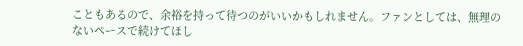こともあるので、余裕を持って待つのがいいかもしれません。ファンとしては、無理のないペースで続けてほし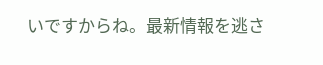いですからね。最新情報を逃さ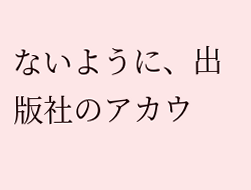ないように、出版社のアカウ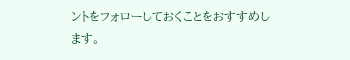ントをフォローしておくことをおすすめします。